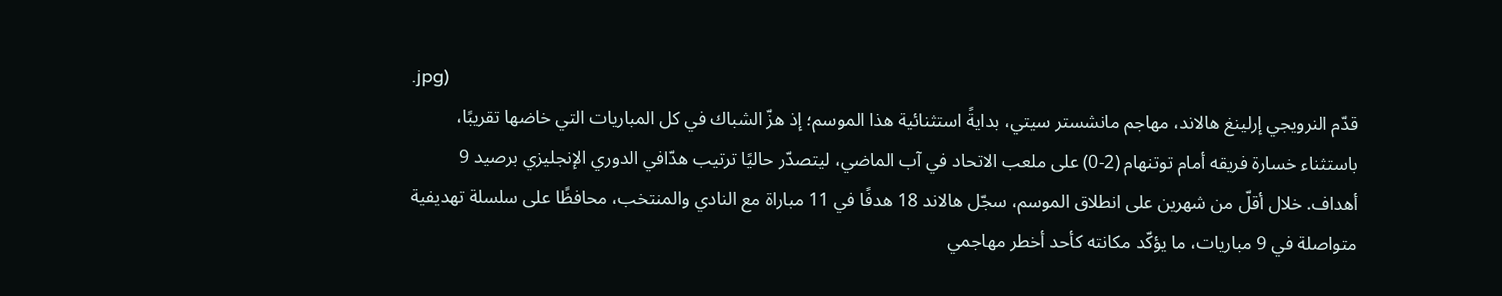.jpg)
قدّم النرويجي إرلينغ هالاند، مهاجم مانشستر سيتي، بدايةً استثنائية هذا الموسم؛ إذ هزّ الشباك في كل المباريات التي خاضها تقريبًا، باستثناء خسارة فريقه أمام توتنهام (2-0) على ملعب الاتحاد في آب الماضي، ليتصدّر حاليًا ترتيب هدّافي الدوري الإنجليزي برصيد 9 أهداف. خلال أقلّ من شهرين على انطلاق الموسم، سجّل هالاند 18 هدفًا في 11 مباراة مع النادي والمنتخب، محافظًا على سلسلة تهديفية متواصلة في 9 مباريات، ما يؤكّد مكانته كأحد أخطر مهاجمي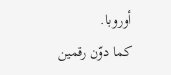أوروبا.
كما دوّن رقمين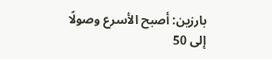بارزين: أصبح الأسرع وصولًا إلى 50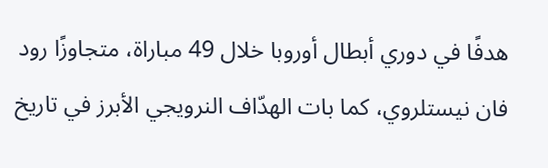هدفًا في دوري أبطال أوروبا خلال 49 مباراة، متجاوزًا رود فان نيستلروي، كما بات الهدّاف النرويجي الأبرز في تاريخ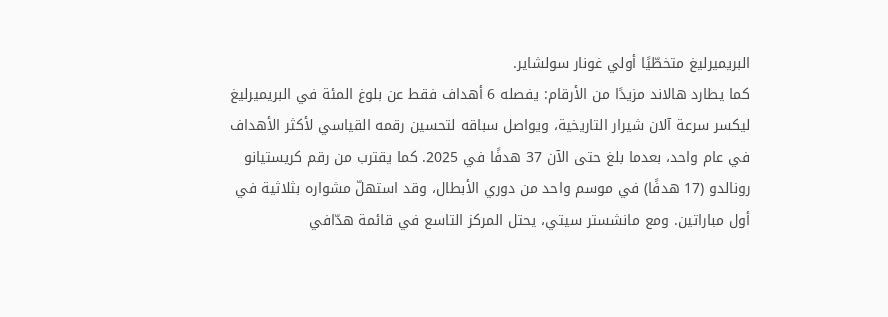البريميرليغ متخطّيًا أولي غونار سولشاير.
كما يطارد هالاند مزيدًا من الأرقام: يفصله 6 أهداف فقط عن بلوغ المئة في البريميرليغ ليكسر سرعة آلان شيرار التاريخية، ويواصل سباقه لتحسين رقمه القياسي لأكثر الأهداف في عام واحد، بعدما بلغ حتى الآن 37 هدفًا في 2025. كما يقترب من رقم كريستيانو رونالدو (17 هدفًا) في موسم واحد من دوري الأبطال، وقد استهلّ مشواره بثلاثية في أول مباراتين. ومع مانشستر سيتي، يحتل المركز التاسع في قائمة هدّافي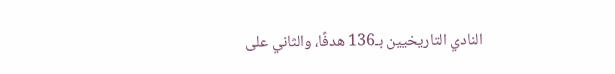النادي التاريخيين بـ136 هدفًا، والثاني على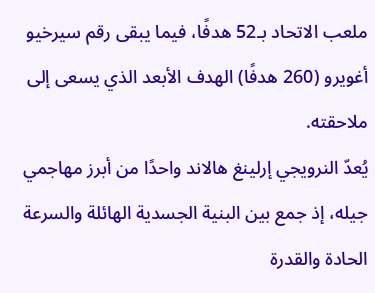ملعب الاتحاد بـ52 هدفًا، فيما يبقى رقم سيرخيو أغويرو (260 هدفًا) الهدف الأبعد الذي يسعى إلى ملاحقته.
يُعدّ النرويجي إرلينغ هالاند واحدًا من أبرز مهاجمي جيله، إذ جمع بين البنية الجسدية الهائلة والسرعة الحادة والقدرة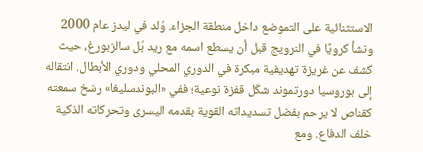الاستثنائية على التموضع داخل منطقة الجزاء. وُلد في ليدز عام 2000 ونشأ كرويًا في النرويج قبل أن يسطع اسمه مع ريد بُل سالزبورغ، حيث كشف عن غريزة تهديفية مبكرة في الدوري المحلي ودوري الأبطال. انتقاله إلى بوروسيا دورتموند شكّل قفزة نوعية؛ ففي «البوندسليغا» رسّخ سمعته كقناص لا يرحم بفضل تسديداته القوية بقدمه اليسرى وتحركاته الذكية خلف الدفاع. ومع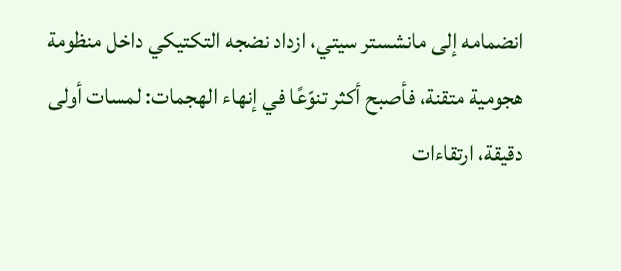انضمامه إلى مانشستر سيتي، ازداد نضجه التكتيكي داخل منظومة هجومية متقنة، فأصبح أكثر تنوّعًا في إنهاء الهجمات: لمسات أولى دقيقة، ارتقاءات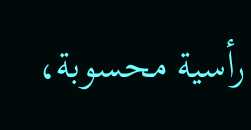رأسية محسوبة،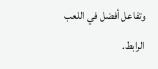وتفاعل أفضل في اللعب الرابط.